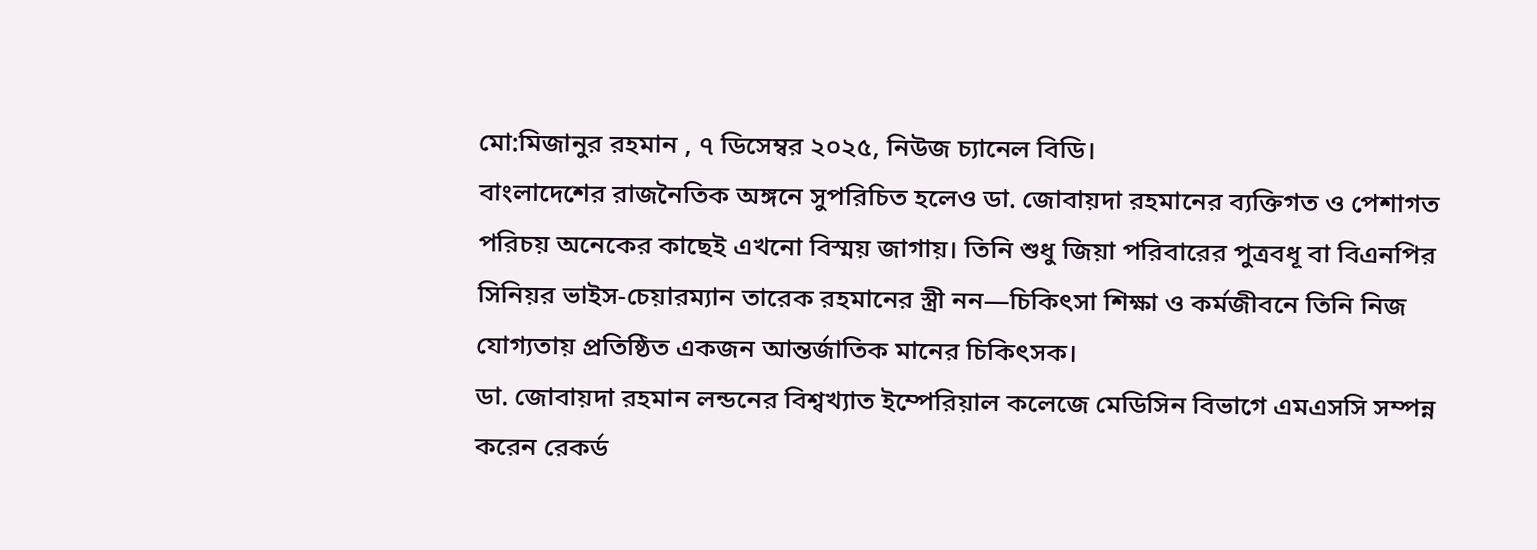মো:মিজানুর রহমান , ৭ ডিসেম্বর ২০২৫, নিউজ চ্যানেল বিডি।
বাংলাদেশের রাজনৈতিক অঙ্গনে সুপরিচিত হলেও ডা. জোবায়দা রহমানের ব্যক্তিগত ও পেশাগত পরিচয় অনেকের কাছেই এখনো বিস্ময় জাগায়। তিনি শুধু জিয়া পরিবারের পুত্রবধূ বা বিএনপির সিনিয়র ভাইস-চেয়ারম্যান তারেক রহমানের স্ত্রী নন—চিকিৎসা শিক্ষা ও কর্মজীবনে তিনি নিজ যোগ্যতায় প্রতিষ্ঠিত একজন আন্তর্জাতিক মানের চিকিৎসক।
ডা. জোবায়দা রহমান লন্ডনের বিশ্বখ্যাত ইম্পেরিয়াল কলেজে মেডিসিন বিভাগে এমএসসি সম্পন্ন করেন রেকর্ড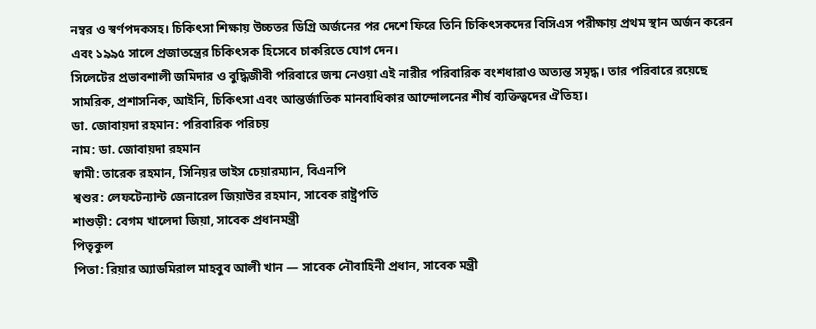নম্বর ও স্বর্ণপদকসহ। চিকিৎসা শিক্ষায় উচ্চতর ডিগ্রি অর্জনের পর দেশে ফিরে তিনি চিকিৎসকদের বিসিএস পরীক্ষায় প্রথম স্থান অর্জন করেন এবং ১৯৯৫ সালে প্রজাতন্ত্রের চিকিৎসক হিসেবে চাকরিতে যোগ দেন।
সিলেটের প্রভাবশালী জমিদার ও বুদ্ধিজীবী পরিবারে জন্ম নেওয়া এই নারীর পরিবারিক বংশধারাও অত্যন্ত সমৃদ্ধ। তার পরিবারে রয়েছে সামরিক, প্রশাসনিক, আইনি, চিকিৎসা এবং আন্তর্জাতিক মানবাধিকার আন্দোলনের শীর্ষ ব্যক্তিত্বদের ঐতিহ্য।
ডা. জোবায়দা রহমান: পরিবারিক পরিচয়
নাম: ডা. জোবায়দা রহমান
স্বামী: তারেক রহমান, সিনিয়র ভাইস চেয়ারম্যান, বিএনপি
শ্বশুর: লেফটেন্যান্ট জেনারেল জিয়াউর রহমান, সাবেক রাষ্ট্রপতি
শাশুড়ী: বেগম খালেদা জিয়া, সাবেক প্রধানমন্ত্রী
পিতৃকুল
পিতা: রিয়ার অ্যাডমিরাল মাহবুব আলী খান — সাবেক নৌবাহিনী প্রধান, সাবেক মন্ত্রী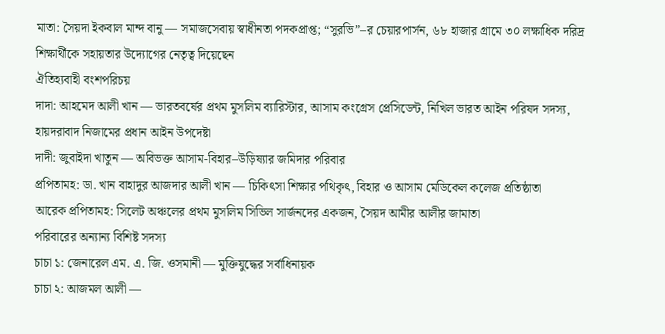মাতা: সৈয়দা ইকবাল মান্দ বানু — সমাজসেবায় স্বাধীনতা পদকপ্রাপ্ত; “সুরভি”–র চেয়ারপার্সন, ৬৮ হাজার গ্রামে ৩০ লক্ষাধিক দরিদ্র শিক্ষার্থীকে সহায়তার উদ্যোগের নেতৃত্ব দিয়েছেন
ঐতিহ্যবাহী বংশপরিচয়
দাদা: আহমেদ আলী খান — ভারতবর্ষের প্রথম মুসলিম ব্যারিস্টার, আসাম কংগ্রেস প্রেসিডেন্ট, নিখিল ভারত আইন পরিষদ সদস্য, হায়দরাবাদ নিজামের প্রধান আইন উপদেষ্টা
দাদী: জুবাইদা খাতুন — অবিভক্ত আসাম-বিহার–উড়িষ্যার জমিদার পরিবার
প্রপিতামহ: ডা. খান বাহাদুর আজদার আলী খান — চিকিৎসা শিক্ষার পথিকৃৎ, বিহার ও আসাম মেডিকেল কলেজ প্রতিষ্ঠাতা
আরেক প্রপিতামহ: সিলেট অঞ্চলের প্রথম মুসলিম সিভিল সার্জনদের একজন, সৈয়দ আমীর আলীর জামাতা
পরিবারের অন্যান্য বিশিষ্ট সদস্য
চাচা ১: জেনারেল এম. এ. জি. ওসমানী — মুক্তিযুদ্ধের সর্বাধিনায়ক
চাচা ২: আজমল আলী —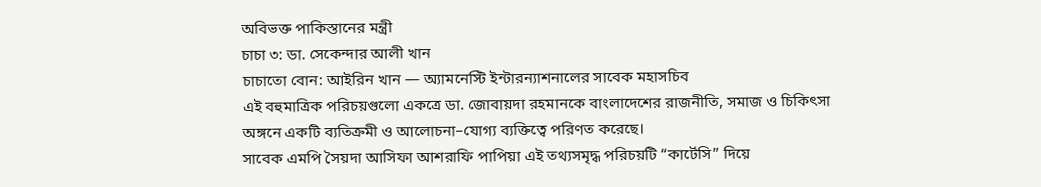অবিভক্ত পাকিস্তানের মন্ত্রী
চাচা ৩: ডা. সেকেন্দার আলী খান
চাচাতো বোন: আইরিন খান — অ্যামনেস্টি ইন্টারন্যাশনালের সাবেক মহাসচিব
এই বহুমাত্রিক পরিচয়গুলো একত্রে ডা. জোবায়দা রহমানকে বাংলাদেশের রাজনীতি, সমাজ ও চিকিৎসা অঙ্গনে একটি ব্যতিক্রমী ও আলোচনা–যোগ্য ব্যক্তিত্বে পরিণত করেছে।
সাবেক এমপি সৈয়দা আসিফা আশরাফি পাপিয়া এই তথ্যসমৃদ্ধ পরিচয়টি “কার্টেসি” দিয়ে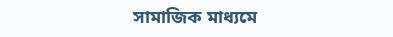সামাজিক মাধ্যমে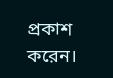প্রকাশ করেন।